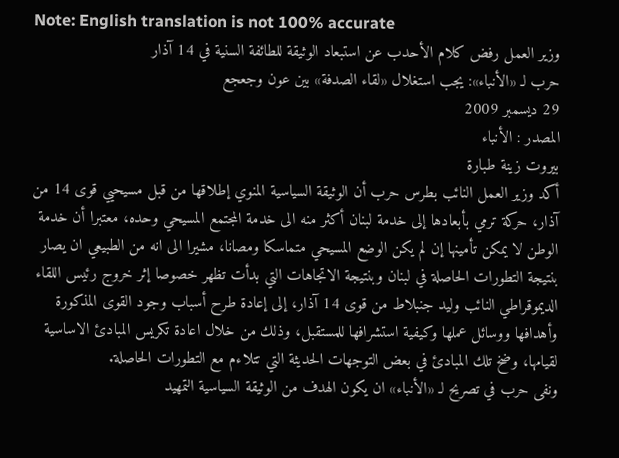Note: English translation is not 100% accurate
وزير العمل رفض كلام الأحدب عن استبعاد الوثيقة للطائفة السنية في 14 آذار
حرب لـ «الأنباء»: يجب استغلال «لقاء الصدفة» بين عون وجعجع
29 ديسمبر 2009
المصدر : الأنباء
بيروت زينة طبارة
أكد وزير العمل النائب بطرس حرب أن الوثيقة السياسية المنوي إطلاقها من قبل مسيحيي قوى 14 من آذار، حركة ترمي بأبعادها إلى خدمة لبنان أكثر منه الى خدمة المجتمع المسيحي وحده، معتبرا أن خدمة الوطن لا يمكن تأمينها إن لم يكن الوضع المسيحي متماسكا ومصانا، مشيرا الى انه من الطبيعي ان يصار بنتيجة التطورات الحاصلة في لبنان وبنتيجة الاتجاهات التي بدأت تظهر خصوصا إثر خروج رئيس اللقاء الديموقراطي النائب وليد جنبلاط من قوى 14 آذار، إلى إعادة طرح أسباب وجود القوى المذكورة وأهدافها ووسائل عملها وكيفية استشرافها للمستقبل، وذلك من خلال اعادة تكريس المبادئ الاساسية لقيامها، وضخ تلك المبادئ في بعض التوجهات الحديثة التي تتلاءم مع التطورات الحاصلة.
ونفى حرب في تصريح لـ «الأنباء» ان يكون الهدف من الوثيقة السياسية التمهيد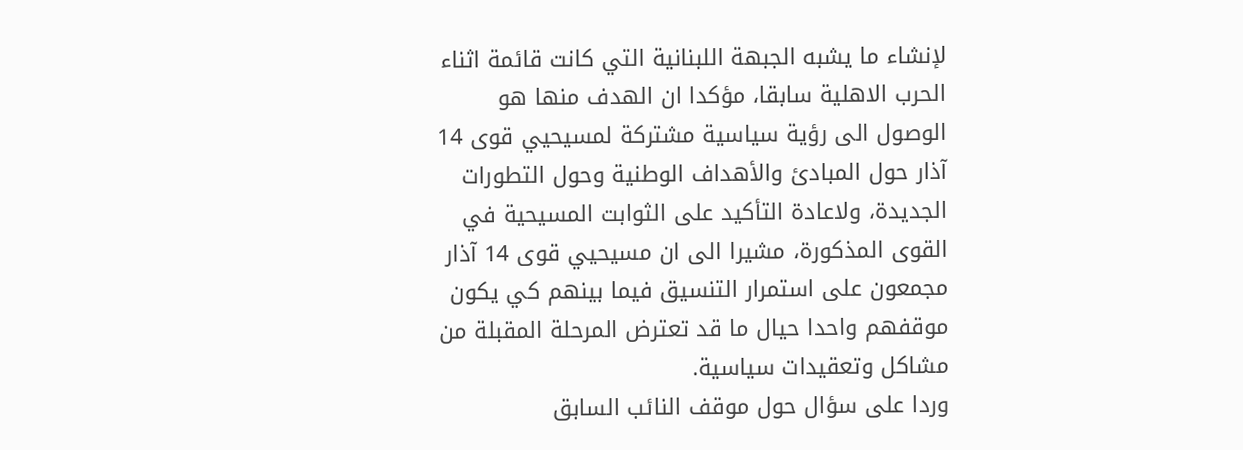لإنشاء ما يشبه الجبهة اللبنانية التي كانت قائمة اثناء الحرب الاهلية سابقا، مؤكدا ان الهدف منها هو الوصول الى رؤية سياسية مشتركة لمسيحيي قوى 14 آذار حول المبادئ والأهداف الوطنية وحول التطورات الجديدة، ولاعادة التأكيد على الثوابت المسيحية في القوى المذكورة، مشيرا الى ان مسيحيي قوى 14 آذار مجمعون على استمرار التنسيق فيما بينهم كي يكون موقفهم واحدا حيال ما قد تعترض المرحلة المقبلة من مشاكل وتعقيدات سياسية.
وردا على سؤال حول موقف النائب السابق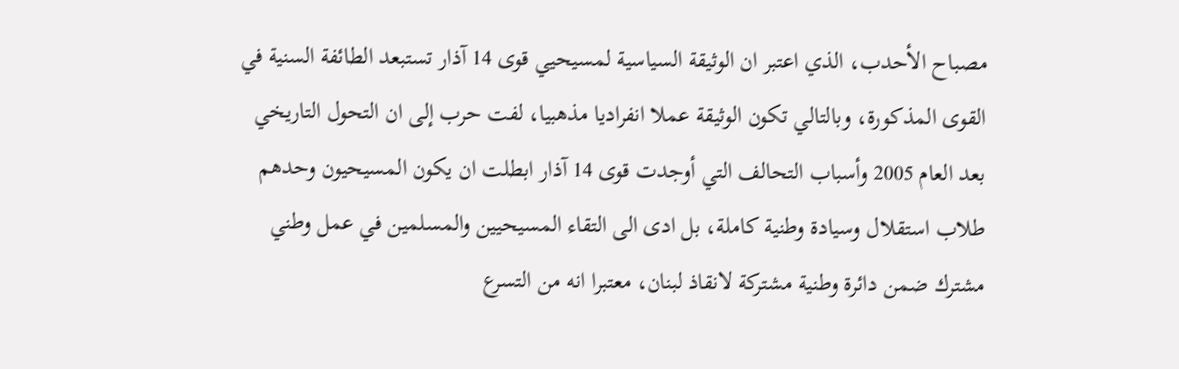مصباح الأحدب، الذي اعتبر ان الوثيقة السياسية لمسيحيي قوى 14 آذار تستبعد الطائفة السنية في القوى المذكورة، وبالتالي تكون الوثيقة عملا انفراديا مذهبيا، لفت حرب إلى ان التحول التاريخي بعد العام 2005 وأسباب التحالف التي أوجدت قوى 14 آذار ابطلت ان يكون المسيحيون وحدهم طلاب استقلال وسيادة وطنية كاملة، بل ادى الى التقاء المسيحيين والمسلمين في عمل وطني مشترك ضمن دائرة وطنية مشتركة لانقاذ لبنان، معتبرا انه من التسرع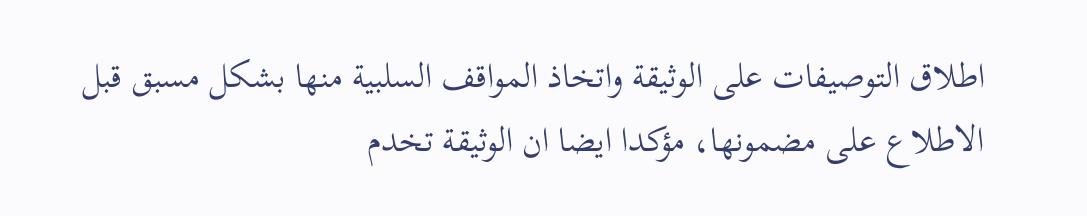اطلاق التوصيفات على الوثيقة واتخاذ المواقف السلبية منها بشكل مسبق قبل الاطلاع على مضمونها، مؤكدا ايضا ان الوثيقة تخدم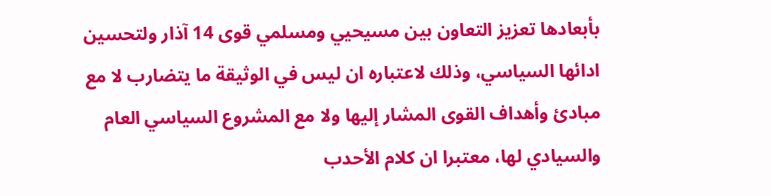بأبعادها تعزيز التعاون بين مسيحيي ومسلمي قوى 14 آذار ولتحسين ادائها السياسي، وذلك لاعتباره ان ليس في الوثيقة ما يتضارب لا مع مبادئ وأهداف القوى المشار إليها ولا مع المشروع السياسي العام والسيادي لها، معتبرا ان كلام الأحدب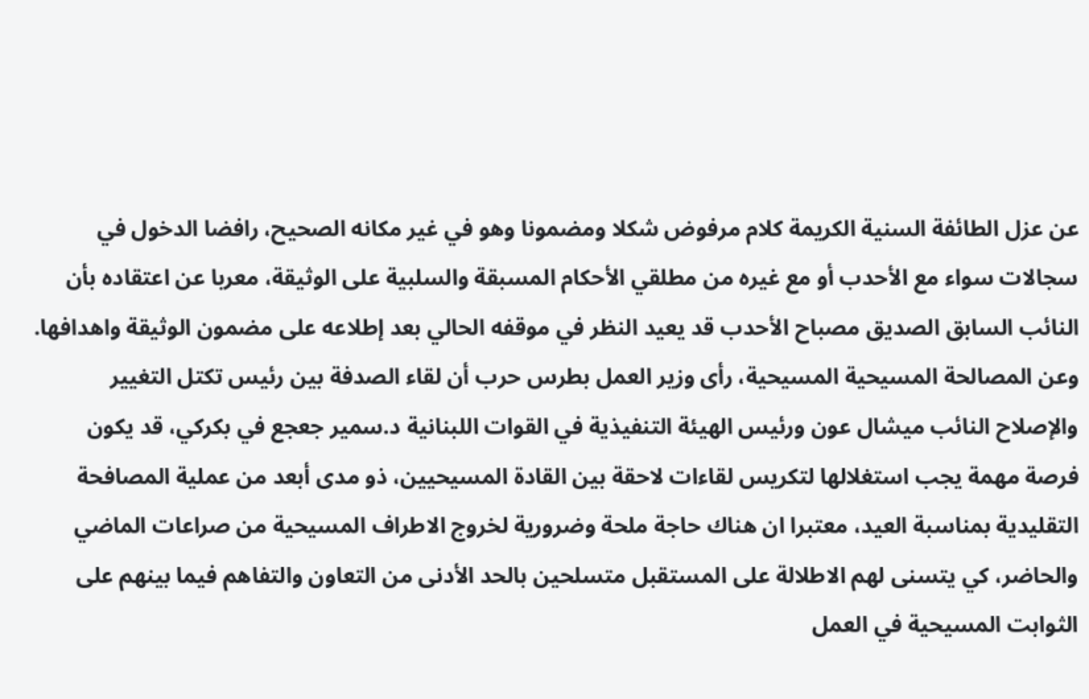عن عزل الطائفة السنية الكريمة كلام مرفوض شكلا ومضمونا وهو في غير مكانه الصحيح، رافضا الدخول في سجالات سواء مع الأحدب أو مع غيره من مطلقي الأحكام المسبقة والسلبية على الوثيقة، معربا عن اعتقاده بأن النائب السابق الصديق مصباح الأحدب قد يعيد النظر في موقفه الحالي بعد إطلاعه على مضمون الوثيقة واهدافها.
وعن المصالحة المسيحية المسيحية، رأى وزير العمل بطرس حرب أن لقاء الصدفة بين رئيس تكتل التغيير والإصلاح النائب ميشال عون ورئيس الهيئة التنفيذية في القوات اللبنانية د.سمير جعجع في بكركي، قد يكون فرصة مهمة يجب استغلالها لتكريس لقاءات لاحقة بين القادة المسيحيين، ذو مدى أبعد من عملية المصافحة التقليدية بمناسبة العيد، معتبرا ان هناك حاجة ملحة وضرورية لخروج الاطراف المسيحية من صراعات الماضي والحاضر، كي يتسنى لهم الاطلالة على المستقبل متسلحين بالحد الأدنى من التعاون والتفاهم فيما بينهم على الثوابت المسيحية في العمل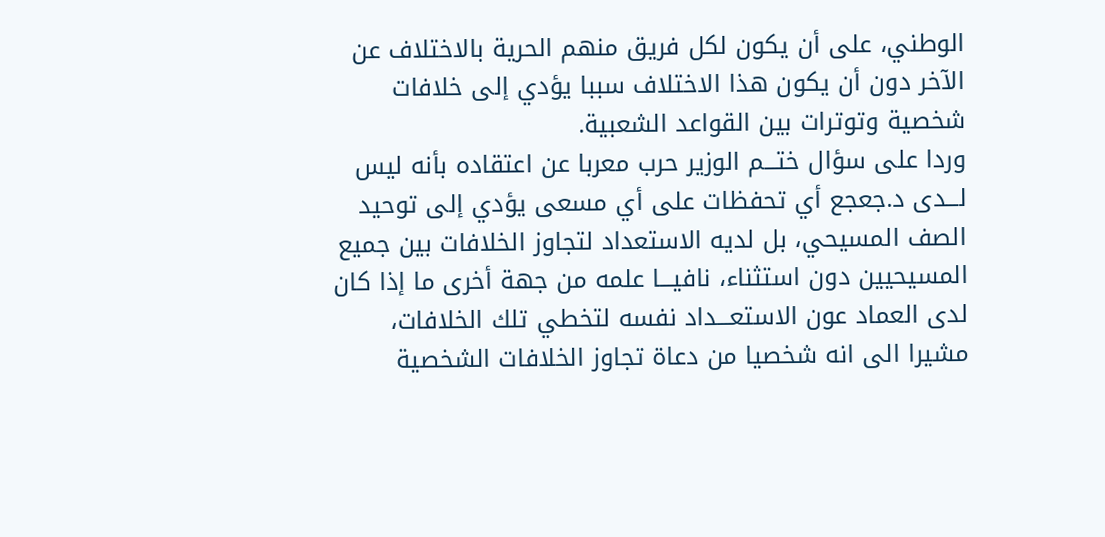الوطني، على أن يكون لكل فريق منهم الحرية بالاختلاف عن الآخر دون أن يكون هذا الاختلاف سببا يؤدي إلى خلافات شخصية وتوترات بين القواعد الشعبية.
وردا على سؤال ختـــم الوزير حرب معربا عن اعتقاده بأنه ليس لـــدى د.جعجع أي تحفظات على أي مسعى يؤدي إلى توحيد الصف المسيحي، بل لديه الاستعداد لتجاوز الخلافات بين جميع المسيحيين دون استثناء، نافيـــا علمه من جهة أخرى ما إذا كان لدى العماد عون الاستعـــداد نفسه لتخطي تلك الخلافات، مشيرا الى انه شخصيا من دعاة تجاوز الخلافات الشخصية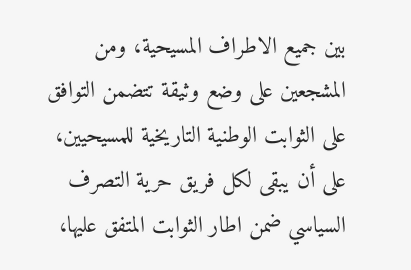بين جميع الاطراف المسيحية، ومن المشجعين على وضع وثيقة تتضمن التوافق على الثوابت الوطنية التاريخية للمسيحيين، على أن يبقى لكل فريق حرية التصرف السياسي ضمن اطار الثوابت المتفق عليها،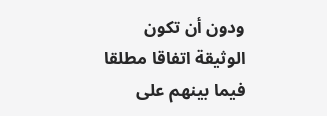ودون أن تكون الوثيقة اتفاقا مطلقا فيما بينهم على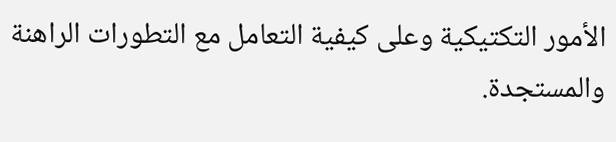الأمور التكتيكية وعلى كيفية التعامل مع التطورات الراهنة والمستجدة.